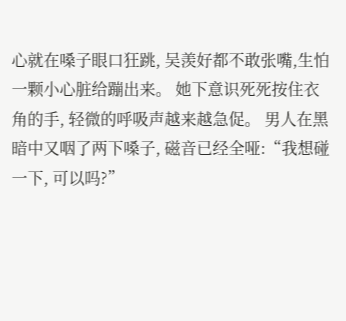心就在嗓子眼口狂跳, 吴羡好都不敢张嘴,生怕一颗小心脏给蹦出来。 她下意识死死按住衣角的手, 轻微的呼吸声越来越急促。 男人在黑暗中又咽了两下嗓子, 磁音已经全哑:“我想碰一下, 可以吗?”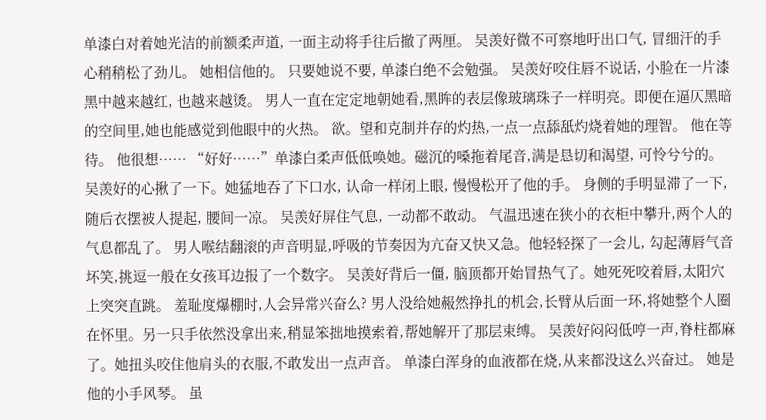单漆白对着她光洁的前额柔声道, 一面主动将手往后撤了两厘。 吴羡好微不可察地吁出口气, 冒细汗的手心稍稍松了劲儿。 她相信他的。 只要她说不要, 单漆白绝不会勉强。 吴羡好咬住唇不说话, 小脸在一片漆黑中越来越红, 也越来越烫。 男人一直在定定地朝她看,黑眸的表层像玻璃珠子一样明亮。即便在逼仄黑暗的空间里,她也能感觉到他眼中的火热。 欲。望和克制并存的灼热,一点一点舔舐灼烧着她的理智。 他在等待。 他很想…… “好好……”单漆白柔声低低唤她。磁沉的嗓拖着尾音,满是恳切和渴望, 可怜兮兮的。 吴羡好的心揪了一下。她猛地吞了下口水, 认命一样闭上眼, 慢慢松开了他的手。 身侧的手明显滞了一下,随后衣摆被人提起, 腰间一凉。 吴羡好屏住气息, 一动都不敢动。 气温迅速在狭小的衣柜中攀升,两个人的气息都乱了。 男人喉结翻滚的声音明显,呼吸的节奏因为亢奋又快又急。他轻轻探了一会儿, 勾起薄唇气音坏笑,挑逗一般在女孩耳边报了一个数字。 吴羡好背后一僵, 脑顶都开始冒热气了。她死死咬着唇,太阳穴上突突直跳。 羞耻度爆棚时,人会异常兴奋么? 男人没给她赧然挣扎的机会,长臂从后面一环,将她整个人圈在怀里。另一只手依然没拿出来,稍显笨拙地摸索着,帮她解开了那层束缚。 吴羡好闷闷低哼一声,脊柱都麻了。她扭头咬住他肩头的衣服,不敢发出一点声音。 单漆白浑身的血液都在烧,从来都没这么兴奋过。 她是他的小手风琴。 虽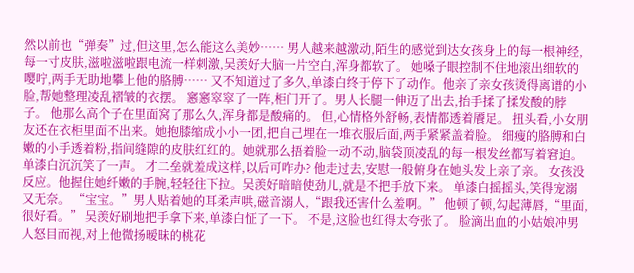然以前也“弹奏”过,但这里,怎么能这么美妙…… 男人越来越激动,陌生的感觉到达女孩身上的每一根神经,每一寸皮肤,滋啦滋啦跟电流一样刺激,吴羡好大脑一片空白,浑身都软了。 她嗓子眼控制不住地滚出细软的嘤咛,两手无助地攀上他的胳膊…… 又不知道过了多久,单漆白终于停下了动作。他亲了亲女孩烫得离谱的小脸,帮她整理凌乱褶皱的衣摆。 窸窸窣窣了一阵,柜门开了。男人长腿一伸迈了出去,抬手揉了揉发酸的脖子。 他那么高个子在里面窝了那么久,浑身都是酸痛的。 但,心情格外舒畅,表情都透着餍足。 扭头看,小女朋友还在衣柜里面不出来。她抱膝缩成小小一团,把自己埋在一堆衣服后面,两手紧紧盖着脸。 细瘦的胳膊和白嫩的小手透着粉,指间缝隙的皮肤红红的。她就那么捂着脸一动不动,脑袋顶凌乱的每一根发丝都写着窘迫。 单漆白沉沉笑了一声。 才二垒就羞成这样,以后可咋办? 他走过去,安慰一般俯身在她头发上亲了亲。 女孩没反应。他握住她纤嫩的手腕,轻轻往下拉。吴羡好暗暗使劲儿,就是不把手放下来。 单漆白摇摇头,笑得宠溺又无奈。 “宝宝。”男人贴着她的耳柔声哄,磁音溺人,“跟我还害什么羞啊。” 他顿了顿,勾起薄唇,“里面,很好看。” 吴羡好刷地把手拿下来,单漆白怔了一下。 不是,这脸也红得太夸张了。 脸滴出血的小姑娘冲男人怒目而视,对上他微扬暧昧的桃花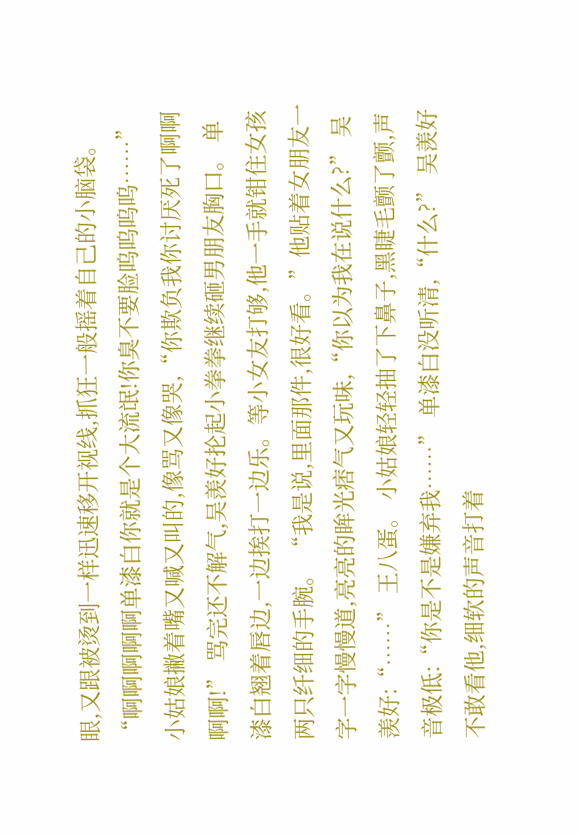眼,又跟被烫到一样迅速移开视线,抓狂一般摇着自己的小脑袋。 “啊啊啊啊啊单漆白你就是个大流氓!你臭不要脸呜呜呜呜……”小姑娘撇着嘴又喊又叫的,像骂又像哭,“你欺负我你讨厌死了啊啊啊啊!” 骂完还不解气,吴羡好抡起小拳拳继续砸男朋友胸口。 单漆白翘着唇边,一边挨打一边乐。等小女友打够,他一手就钳住女孩两只纤细的手腕。 “我是说,里面那件,很好看。”他贴着女朋友一字一字慢慢道,亮亮的眸光痞气又玩味,“你以为我在说什么?” 吴羡好:“……” 王八蛋。 小姑娘轻轻抽了下鼻子,黑睫毛颤了颤,声音极低:“你是不是嫌弃我……” 单漆白没听清,“什么?” 吴羡好不敢看他,细软的声音打着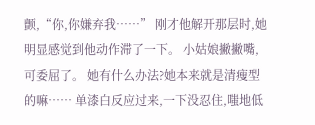颤,“你,你嫌弃我……” 刚才他解开那层时,她明显感觉到他动作滞了一下。 小姑娘撇撇嘴,可委屈了。 她有什么办法?她本来就是清瘦型的嘛…… 单漆白反应过来,一下没忍住,嗤地低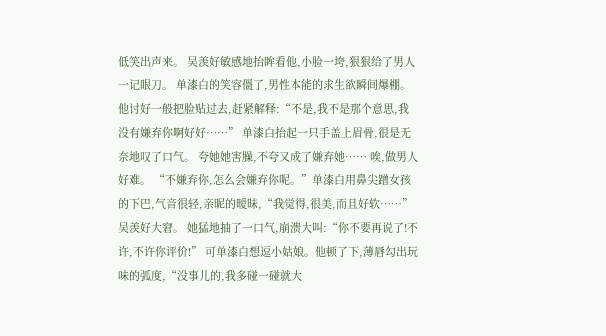低笑出声来。 吴羡好敏感地抬眸看他,小脸一垮,狠狠给了男人一记眼刀。 单漆白的笑容僵了,男性本能的求生欲瞬间爆棚。 他讨好一般把脸贴过去,赶紧解释:“不是,我不是那个意思,我没有嫌弃你啊好好……” 单漆白抬起一只手盖上眉骨,很是无奈地叹了口气。 夸她她害臊,不夸又成了嫌弃她…… 唉,做男人好难。 “不嫌弃你,怎么会嫌弃你呢。”单漆白用鼻尖蹭女孩的下巴,气音很轻,亲昵的暧昧,“我觉得,很美,而且好软……” 吴羡好大窘。 她猛地抽了一口气,崩溃大叫:“你不要再说了!不许,不许你评价!” 可单漆白想逗小姑娘。他顿了下,薄唇勾出玩味的弧度,“没事儿的,我多碰一碰就大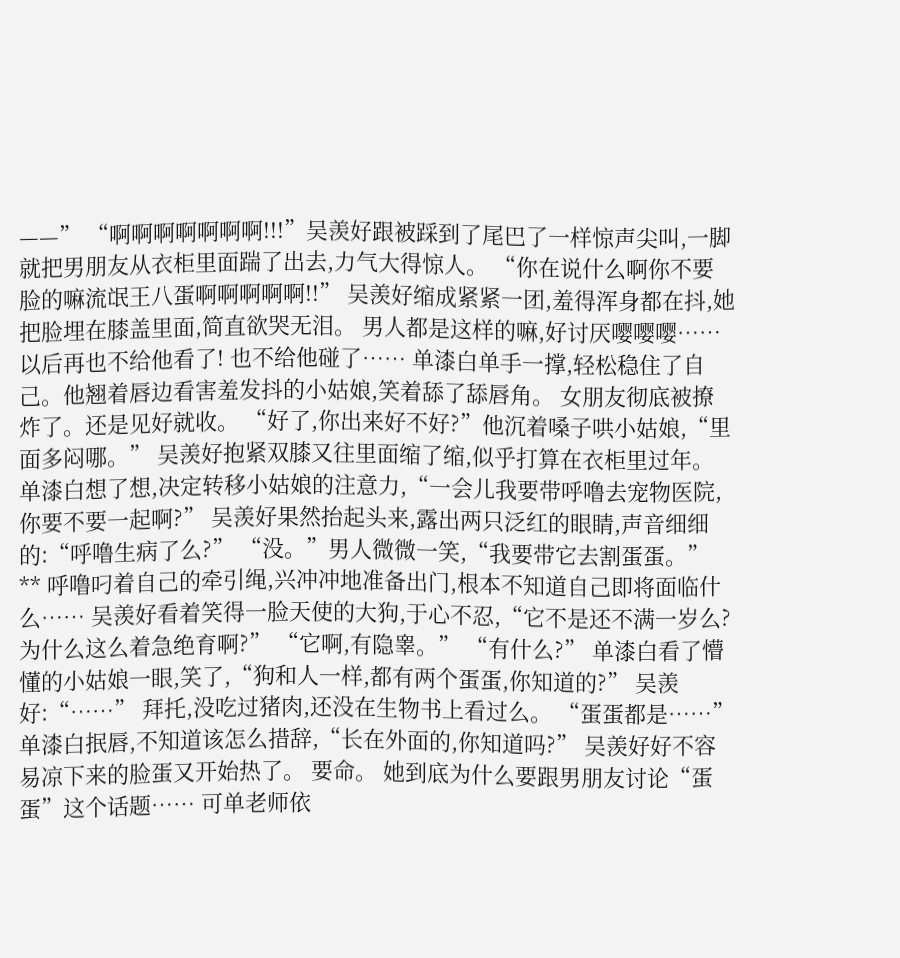——” “啊啊啊啊啊啊啊!!!”吴羡好跟被踩到了尾巴了一样惊声尖叫,一脚就把男朋友从衣柜里面踹了出去,力气大得惊人。 “你在说什么啊你不要脸的嘛流氓王八蛋啊啊啊啊啊!!” 吴羡好缩成紧紧一团,羞得浑身都在抖,她把脸埋在膝盖里面,简直欲哭无泪。 男人都是这样的嘛,好讨厌嘤嘤嘤…… 以后再也不给他看了! 也不给他碰了…… 单漆白单手一撑,轻松稳住了自己。他翘着唇边看害羞发抖的小姑娘,笑着舔了舔唇角。 女朋友彻底被撩炸了。还是见好就收。 “好了,你出来好不好?”他沉着嗓子哄小姑娘,“里面多闷哪。” 吴羡好抱紧双膝又往里面缩了缩,似乎打算在衣柜里过年。 单漆白想了想,决定转移小姑娘的注意力,“一会儿我要带呼噜去宠物医院,你要不要一起啊?” 吴羡好果然抬起头来,露出两只泛红的眼睛,声音细细的:“呼噜生病了么?” “没。”男人微微一笑,“我要带它去割蛋蛋。” ** 呼噜叼着自己的牵引绳,兴冲冲地准备出门,根本不知道自己即将面临什么…… 吴羡好看着笑得一脸天使的大狗,于心不忍,“它不是还不满一岁么?为什么这么着急绝育啊?” “它啊,有隐睾。” “有什么?” 单漆白看了懵懂的小姑娘一眼,笑了,“狗和人一样,都有两个蛋蛋,你知道的?” 吴羡好:“……” 拜托,没吃过猪肉,还没在生物书上看过么。 “蛋蛋都是……”单漆白抿唇,不知道该怎么措辞,“长在外面的,你知道吗?” 吴羡好好不容易凉下来的脸蛋又开始热了。 要命。 她到底为什么要跟男朋友讨论“蛋蛋”这个话题…… 可单老师依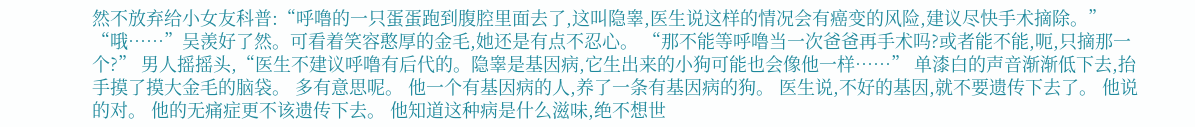然不放弃给小女友科普:“呼噜的一只蛋蛋跑到腹腔里面去了,这叫隐睾,医生说这样的情况会有癌变的风险,建议尽快手术摘除。” “哦……”吴羡好了然。可看着笑容憨厚的金毛,她还是有点不忍心。 “那不能等呼噜当一次爸爸再手术吗?或者能不能,呃,只摘那一个?” 男人摇摇头,“医生不建议呼噜有后代的。隐睾是基因病,它生出来的小狗可能也会像他一样……” 单漆白的声音渐渐低下去,抬手摸了摸大金毛的脑袋。 多有意思呢。 他一个有基因病的人,养了一条有基因病的狗。 医生说,不好的基因,就不要遗传下去了。 他说的对。 他的无痛症更不该遗传下去。 他知道这种病是什么滋味,绝不想世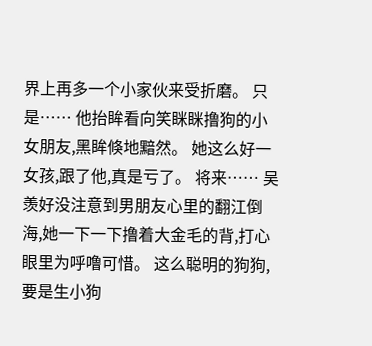界上再多一个小家伙来受折磨。 只是…… 他抬眸看向笑眯眯撸狗的小女朋友,黑眸倏地黯然。 她这么好一女孩,跟了他,真是亏了。 将来…… 吴羡好没注意到男朋友心里的翻江倒海,她一下一下撸着大金毛的背,打心眼里为呼噜可惜。 这么聪明的狗狗,要是生小狗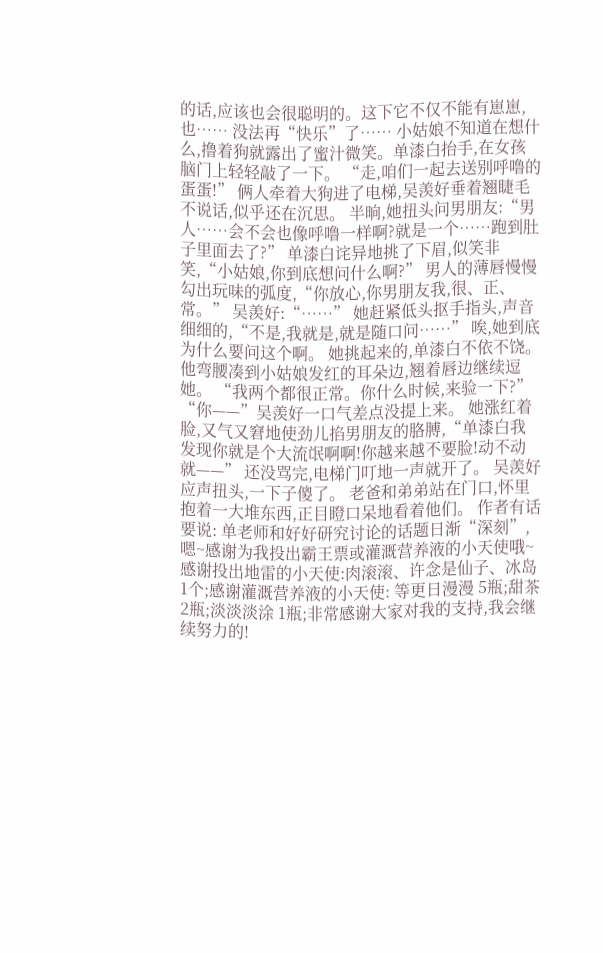的话,应该也会很聪明的。这下它不仅不能有崽崽,也…… 没法再“快乐”了…… 小姑娘不知道在想什么,撸着狗就露出了蜜汁微笑。单漆白抬手,在女孩脑门上轻轻敲了一下。 “走,咱们一起去送别呼噜的蛋蛋!” 俩人牵着大狗进了电梯,吴羡好垂着翘睫毛不说话,似乎还在沉思。 半晌,她扭头问男朋友:“男人……会不会也像呼噜一样啊?就是一个……跑到肚子里面去了?” 单漆白诧异地挑了下眉,似笑非笑,“小姑娘,你到底想问什么啊?” 男人的薄唇慢慢勾出玩味的弧度,“你放心,你男朋友我,很、正、常。” 吴羡好:“……” 她赶紧低头抠手指头,声音细细的,“不是,我就是,就是随口问……” 唉,她到底为什么要问这个啊。 她挑起来的,单漆白不依不饶。他弯腰凑到小姑娘发红的耳朵边,翘着唇边继续逗她。 “我两个都很正常。你什么时候,来验一下?” “你——”吴羡好一口气差点没提上来。 她涨红着脸,又气又窘地使劲儿掐男朋友的胳膊,“单漆白我发现你就是个大流氓啊啊!你越来越不要脸!动不动就——” 还没骂完,电梯门叮地一声就开了。 吴羡好应声扭头,一下子傻了。 老爸和弟弟站在门口,怀里抱着一大堆东西,正目瞪口呆地看着他们。 作者有话要说: 单老师和好好研究讨论的话题日渐“深刻”,嗯~感谢为我投出霸王票或灌溉营养液的小天使哦~感谢投出地雷的小天使:肉滚滚、许念是仙子、冰岛 1个;感谢灌溉营养液的小天使: 等更日漫漫 5瓶;甜茶 2瓶;淡淡淡涂 1瓶;非常感谢大家对我的支持,我会继续努力的!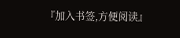『加入书签,方便阅读』